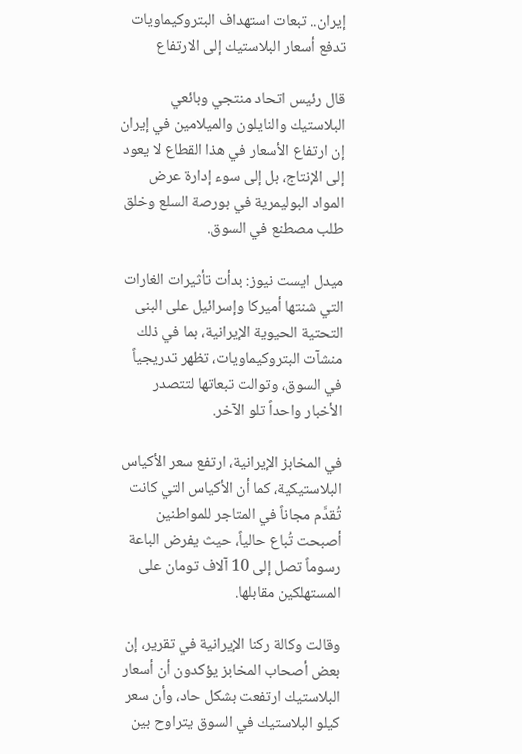إيران.. تبعات استهداف البتروكيماويات تدفع أسعار البلاستيك إلى الارتفاع

قال رئيس اتحاد منتجي وبائعي البلاستيك والنايلون والميلامين في إيران إن ارتفاع الأسعار في هذا القطاع لا يعود إلى الإنتاج، بل إلى سوء إدارة عرض المواد البوليمرية في بورصة السلع وخلق طلب مصطنع في السوق.

ميدل ايست نيوز: بدأت تأثيرات الغارات التي شنتها أميركا وإسرائيل على البنى التحتية الحيوية الإيرانية، بما في ذلك منشآت البتروكيماويات، تظهر تدريجياً في السوق، وتوالت تبعاتها لتتصدر الأخبار واحداً تلو الآخر.

في المخابز الإيرانية، ارتفع سعر الأكياس البلاستيكية، كما أن الأكياس التي كانت تُقدَّم مجاناً في المتاجر للمواطنين أصبحت تُباع حالياً، حيث يفرض الباعة رسوماً تصل إلى 10 آلاف تومان على المستهلكين مقابلها.

وقالت وكالة ركنا الإيرانية في تقرير، إن بعض أصحاب المخابز يؤكدون أن أسعار البلاستيك ارتفعت بشكل حاد، وأن سعر كيلو البلاستيك في السوق يتراوح بين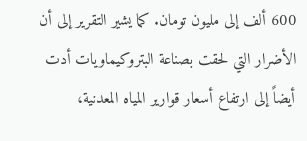600 ألف إلى مليون تومان. كما يشير التقرير إلى أن الأضرار التي لحقت بصناعة البتروكيماويات أدت أيضاً إلى ارتفاع أسعار قوارير المياه المعدنية،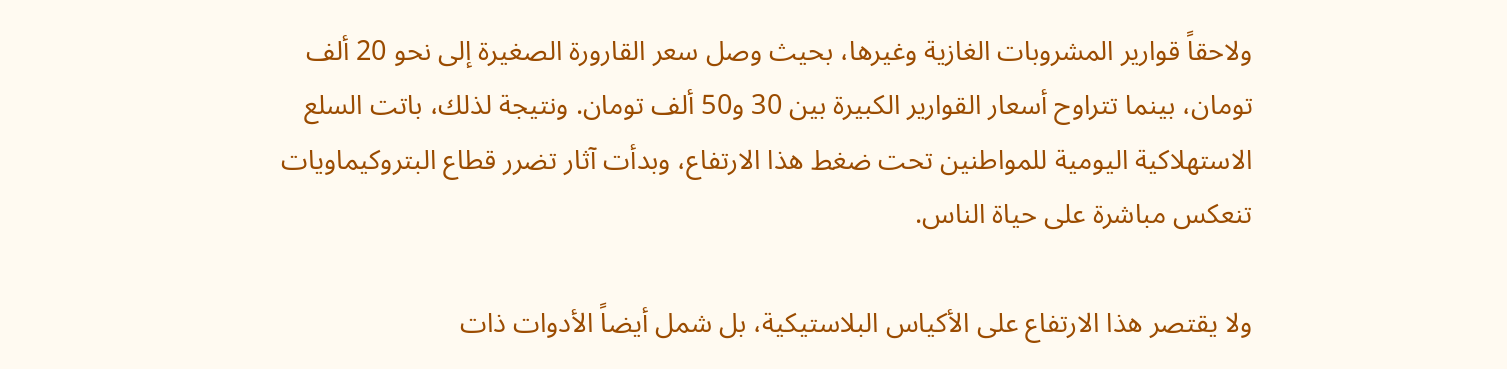ولاحقاً قوارير المشروبات الغازية وغيرها، بحيث وصل سعر القارورة الصغيرة إلى نحو 20 ألف تومان، بينما تتراوح أسعار القوارير الكبيرة بين 30 و50 ألف تومان. ونتيجة لذلك، باتت السلع الاستهلاكية اليومية للمواطنين تحت ضغط هذا الارتفاع، وبدأت آثار تضرر قطاع البتروكيماويات تنعكس مباشرة على حياة الناس.

ولا يقتصر هذا الارتفاع على الأكياس البلاستيكية، بل شمل أيضاً الأدوات ذات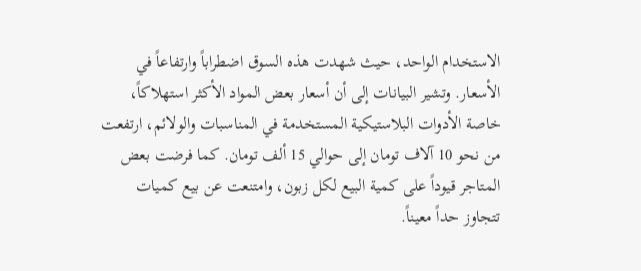الاستخدام الواحد، حيث شهدت هذه السوق اضطراباً وارتفاعاً في الأسعار. وتشير البيانات إلى أن أسعار بعض المواد الأكثر استهلاكاً، خاصة الأدوات البلاستيكية المستخدمة في المناسبات والولائم، ارتفعت من نحو 10 آلاف تومان إلى حوالي 15 ألف تومان. كما فرضت بعض المتاجر قيوداً على كمية البيع لكل زبون، وامتنعت عن بيع كميات تتجاوز حداً معيناً.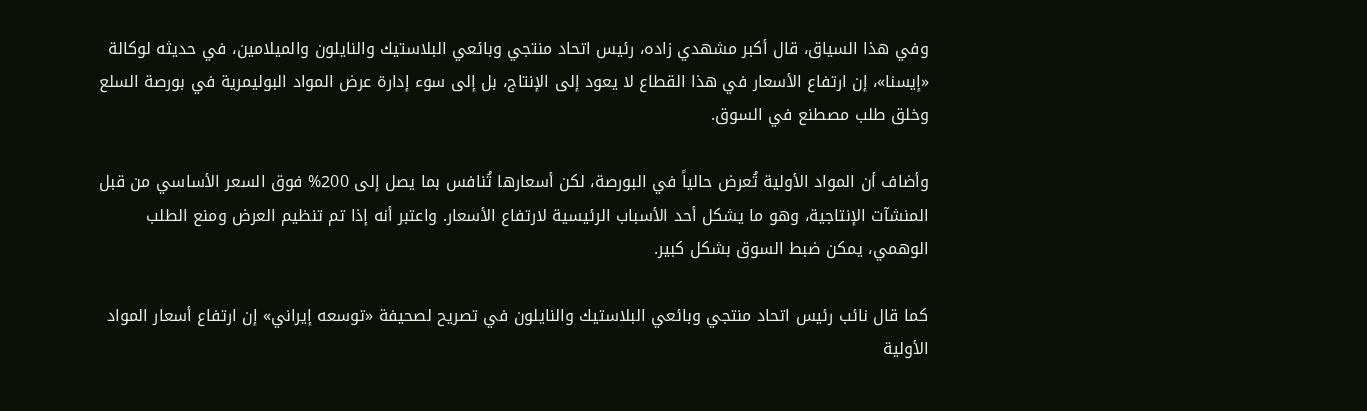وفي هذا السياق، قال أكبر مشهدي زاده، رئيس اتحاد منتجي وبائعي البلاستيك والنايلون والميلامين، في حديثه لوكالة «إيسنا»، إن ارتفاع الأسعار في هذا القطاع لا يعود إلى الإنتاج، بل إلى سوء إدارة عرض المواد البوليمرية في بورصة السلع وخلق طلب مصطنع في السوق.

وأضاف أن المواد الأولية تُعرض حالياً في البورصة، لكن أسعارها تُنافس بما يصل إلى 200% فوق السعر الأساسي من قبل المنشآت الإنتاجية، وهو ما يشكل أحد الأسباب الرئيسية لارتفاع الأسعار. واعتبر أنه إذا تم تنظيم العرض ومنع الطلب الوهمي، يمكن ضبط السوق بشكل كبير.

كما قال نائب رئيس اتحاد منتجي وبائعي البلاستيك والنايلون في تصريح لصحيفة «توسعه إیراني» إن ارتفاع أسعار المواد الأولية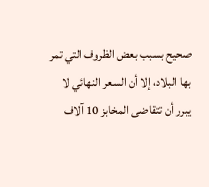صحيح بسبب بعض الظروف التي تمر بها البلاد، إلا أن السعر النهائي لا يبرر أن تتقاضى المخابز 10 آلاف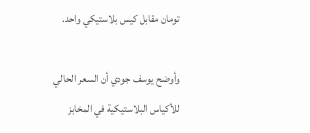تومان مقابل كيس بلاستيكي واحد.

وأوضح يوسف جودي أن السعر الحالي للأكياس البلاستيكية في المخابز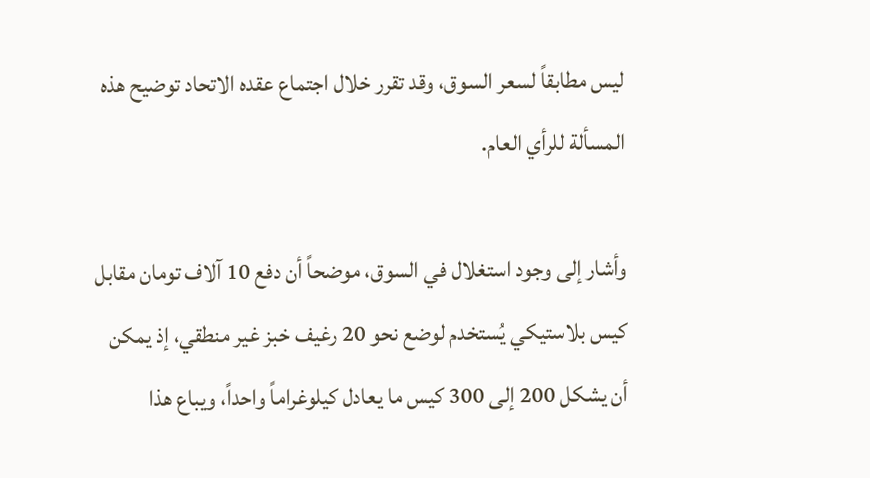ليس مطابقاً لسعر السوق، وقد تقرر خلال اجتماع عقده الاتحاد توضيح هذه المسألة للرأي العام.

وأشار إلى وجود استغلال في السوق، موضحاً أن دفع 10 آلاف تومان مقابل كيس بلاستيكي يُستخدم لوضع نحو 20 رغيف خبز غير منطقي، إذ يمكن أن يشكل 200 إلى 300 كيس ما يعادل كيلوغراماً واحداً، ويباع هذا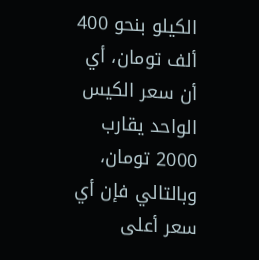الكيلو بنحو 400 ألف تومان، أي أن سعر الكيس الواحد يقارب 2000 تومان، وبالتالي فإن أي سعر أعلى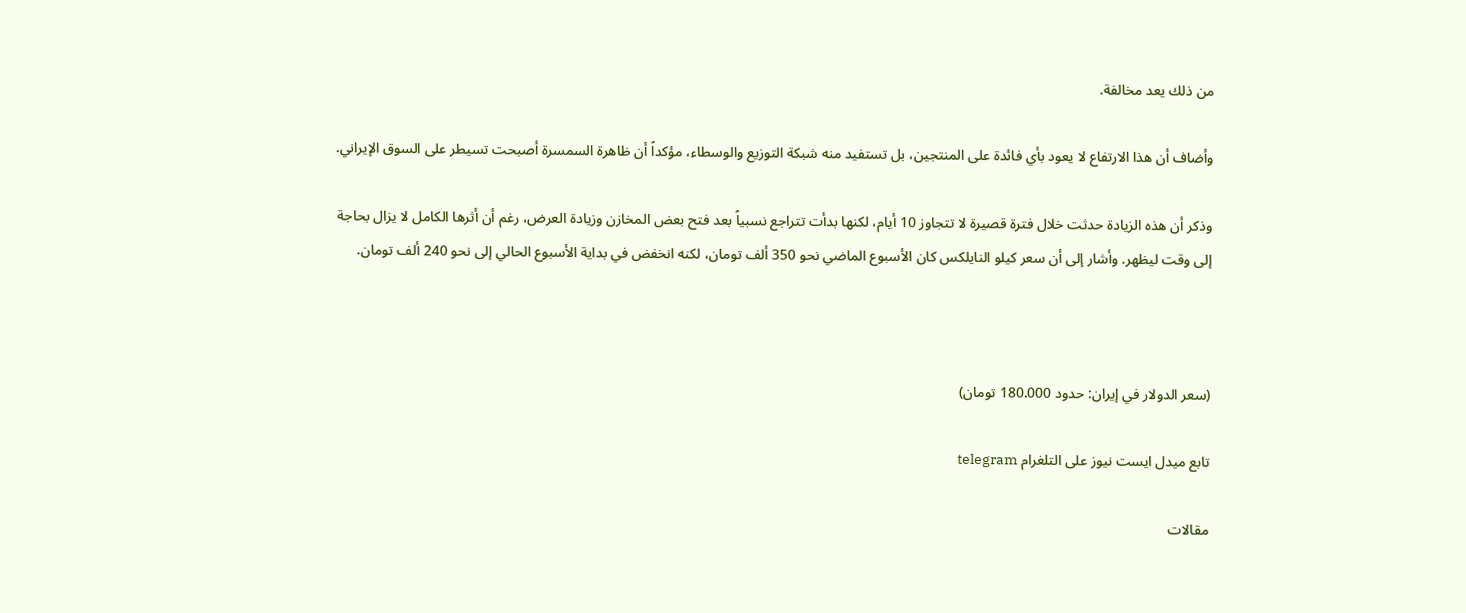من ذلك يعد مخالفة.

وأضاف أن هذا الارتفاع لا يعود بأي فائدة على المنتجين، بل تستفيد منه شبكة التوزيع والوسطاء، مؤكداً أن ظاهرة السمسرة أصبحت تسيطر على السوق الإيراني.

وذكر أن هذه الزيادة حدثت خلال فترة قصيرة لا تتجاوز 10 أيام، لكنها بدأت تتراجع نسبياً بعد فتح بعض المخازن وزيادة العرض، رغم أن أثرها الكامل لا يزال بحاجة إلى وقت ليظهر. وأشار إلى أن سعر كيلو النايلكس كان الأسبوع الماضي نحو 350 ألف تومان، لكنه انخفض في بداية الأسبوع الحالي إلى نحو 240 ألف تومان.



(سعر الدولار في إيران: حدود 180.000 تومان)

تابع ميدل ايست نيوز على التلغرام telegram

مقالات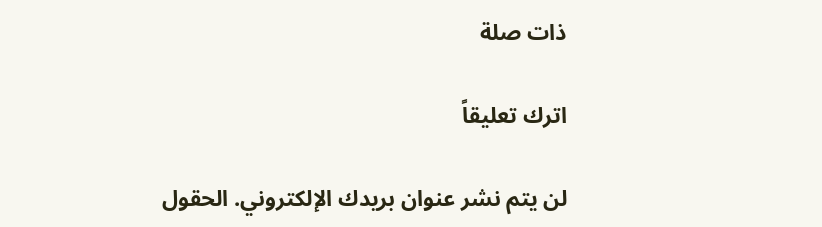ذات صلة

اترك تعليقاً

لن يتم نشر عنوان بريدك الإلكتروني. الحقول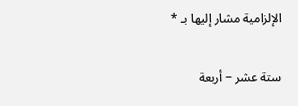الإلزامية مشار إليها بـ *

ستة عشر − أربعة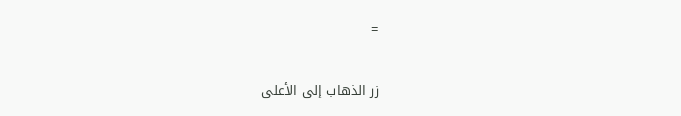=

زر الذهاب إلى الأعلى